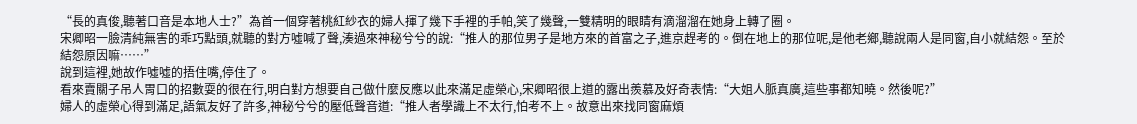“長的真俊,聽著口音是本地人士?”為首一個穿著桃紅紗衣的婦人揮了幾下手裡的手帕,笑了幾聲,一雙精明的眼睛有滴溜溜在她身上轉了圈。
宋卿昭一臉清純無害的乖巧點頭,就聽的對方噓喊了聲,湊過來神秘兮兮的說:“推人的那位男子是地方來的首富之子,進京趕考的。倒在地上的那位呢,是他老鄉,聽說兩人是同窗,自小就結怨。至於結怨原因嘛……”
說到這裡,她故作噓噓的捂住嘴,停住了。
看來賣關子吊人胃口的招數耍的很在行,明白對方想要自己做什麼反應以此來滿足虛榮心,宋卿昭很上道的露出羨慕及好奇表情:“大姐人脈真廣,這些事都知曉。然後呢?”
婦人的虛榮心得到滿足,語氣友好了許多,神秘兮兮的壓低聲音道:“推人者學識上不太行,怕考不上。故意出來找同窗麻煩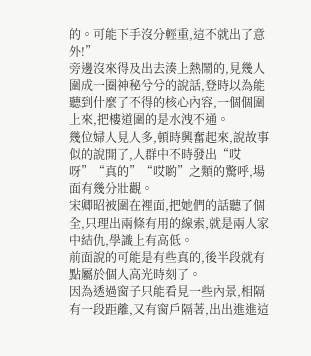的。可能下手沒分輕重,這不就出了意外!”
旁邊沒來得及出去湊上熱鬧的,見幾人圍成一圈神秘兮兮的說話,登時以為能聽到什麼了不得的核心內容,一個個圍上來,把樓道圍的是水洩不通。
幾位婦人見人多,頓時興奮起來,說故事似的說開了,人群中不時發出“哎呀”“真的”“哎喲”之類的驚呼,場面有幾分壯觀。
宋卿昭被圍在裡面,把她們的話聽了個全,只理出兩條有用的線索,就是兩人家中結仇,學識上有高低。
前面說的可能是有些真的,後半段就有點屬於個人高光時刻了。
因為透過窗子只能看見一些內景,相隔有一段距離,又有窗戶隔著,出出進進這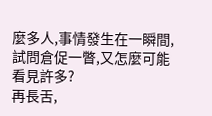麼多人,事情發生在一瞬間,試問倉促一瞥,又怎麼可能看見許多?
再長舌,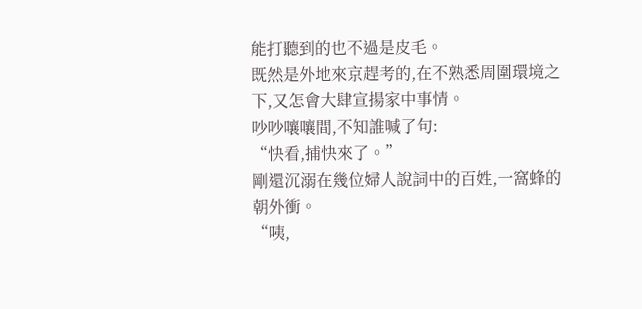能打聽到的也不過是皮毛。
既然是外地來京趕考的,在不熟悉周圍環境之下,又怎會大肆宣揚家中事情。
吵吵嚷嚷間,不知誰喊了句:
“快看,捕快來了。”
剛還沉溺在幾位婦人說詞中的百姓,一窩蜂的朝外衝。
“咦,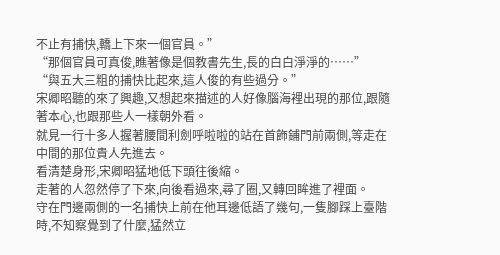不止有捕快,轎上下來一個官員。”
“那個官員可真俊,瞧著像是個教書先生,長的白白淨淨的……”
“與五大三粗的捕快比起來,這人俊的有些過分。”
宋卿昭聽的來了興趣,又想起來描述的人好像腦海裡出現的那位,跟隨著本心,也跟那些人一樣朝外看。
就見一行十多人握著腰間利劍呼啦啦的站在首飾鋪門前兩側,等走在中間的那位貴人先進去。
看清楚身形,宋卿昭猛地低下頭往後縮。
走著的人忽然停了下來,向後看過來,尋了圈,又轉回眸進了裡面。
守在門邊兩側的一名捕快上前在他耳邊低語了幾句,一隻腳踩上臺階時,不知察覺到了什麼,猛然立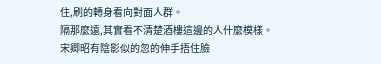住,刷的轉身看向對面人群。
隔那麼遠,其實看不清楚酒樓這邊的人什麼模樣。
宋卿昭有陰影似的忽的伸手捂住臉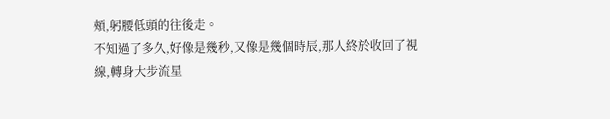頰,躬腰低頭的往後走。
不知過了多久,好像是幾秒,又像是幾個時辰,那人終於收回了視線,轉身大步流星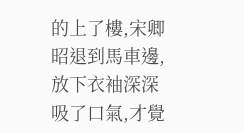的上了樓,宋卿昭退到馬車邊,放下衣袖深深吸了口氣,才覺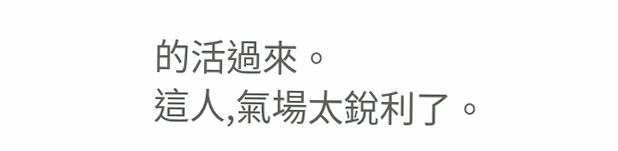的活過來。
這人,氣場太銳利了。